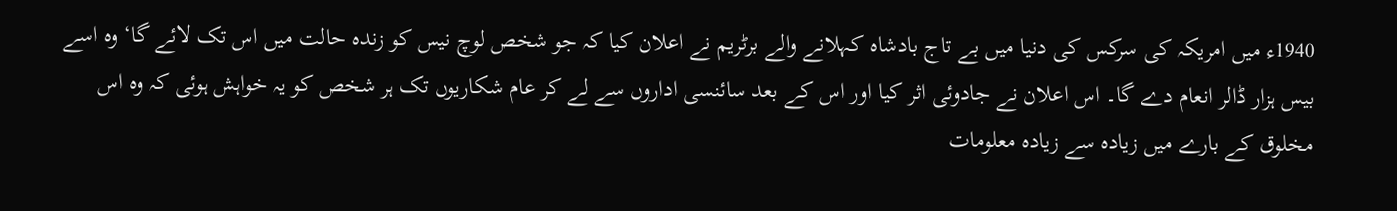1940ء میں امریکہ کی سرکس کی دنیا میں بے تاج بادشاہ کہلانے والے برٹریم نے اعلان کیا کہ جو شخص لوچ نیس کو زندہ حالت میں اس تک لائے گا‘ وہ اسے بیس ہزار ڈالر انعام دے گا۔ اس اعلان نے جادوئی اثر کیا اور اس کے بعد سائنسی اداروں سے لے کر عام شکاریوں تک ہر شخص کو یہ خواہش ہوئی کہ وہ اس مخلوق کے بارے میں زیادہ سے زیادہ معلومات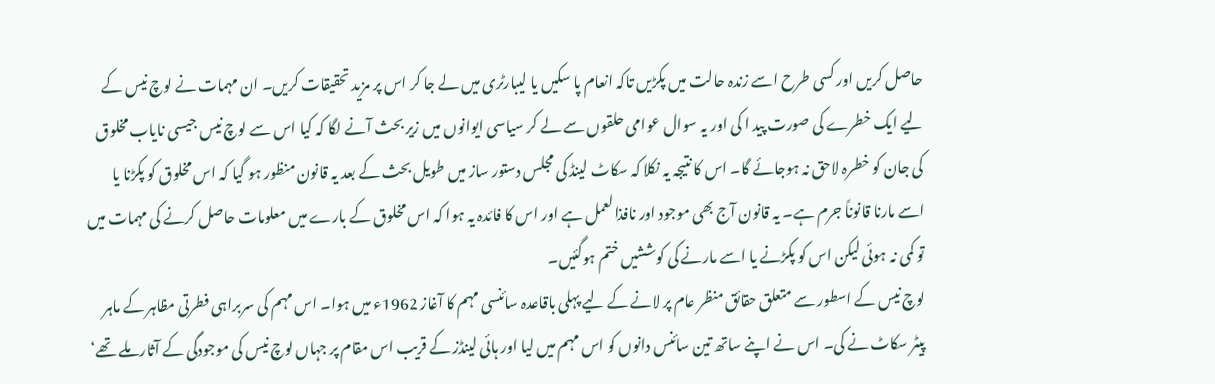حاصل کریں اور کسی طرح اسے زندہ حالت میں پکڑیں تاکہ انعام پا سکیں یا لیبارٹری میں لے جا کر اس پر مزید تحقیقات کریں۔ ان مہمات نے لوچ نیس کے لیے ایک خطرے کی صورت پید ا کی اور یہ سوال عوامی حلقوں سے لے کر سیاسی ایوانوں میں زیر بحث آنے لگا کہ کیا اس سے لوچ نیس جیسی نایاب مخلوق کی جان کو خطرہ لاحق نہ ہوجائے گا۔ اس کا نتیجہ یہ نکلا کہ سکاٹ لینڈ کی مجلس دستور ساز میں طویل بحث کے بعد یہ قانون منظور ہو گیا کہ اس مخلوق کو پکڑنا یا اسے مارنا قانوناً جرم ہے۔ یہ قانون آج بھی موجود اور نافذالعمل ہے اور اس کا فائدہ یہ ہوا کہ اس مخلوق کے بارے میں معلومات حاصل کرنے کی مہمات میں تو کمی نہ ہوئی لیکن اس کو پکڑنے یا اسے مارنے کی کوششیں ختم ہوگئیں۔
لوچ نیس کے اسطور سے متعلق حقائق منظر عام پر لانے کے لیے پہلی باقاعدہ سائنسی مہم کا آغاز 1962ء میں ہوا۔ اس مہم کی سربراہی فطرتی مظاہر کے ماہر پیٹر سکاٹ نے کی۔ اس نے اپنے ساتھ تین سائنس دانوں کو اس مہم میں لیا اور ہائی لینڈز کے قریب اس مقام پر جہاں لوچ نیس کی موجودگی کے آثار ملے تھے‘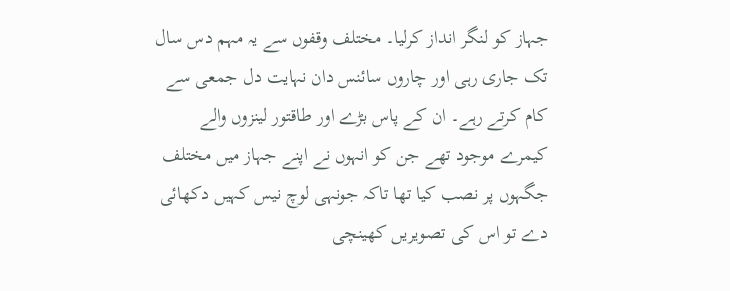جہاز کو لنگر انداز کرلیا۔ مختلف وقفوں سے یہ مہم دس سال تک جاری رہی اور چاروں سائنس دان نہایت دل جمعی سے کام کرتے رہے۔ ان کے پاس بڑے اور طاقتور لینزوں والے کیمرے موجود تھے جن کو انہوں نے اپنے جہاز میں مختلف جگہوں پر نصب کیا تھا تاکہ جونہی لوچ نیس کہیں دکھائی دے تو اس کی تصویریں کھینچی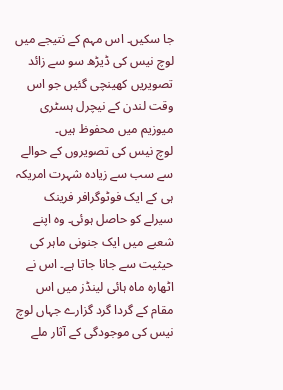جا سکیں۔ اس مہم کے نتیجے میں لوچ نیس کی ڈیڑھ سو سے زائد تصویریں کھینچی گئیں جو اس وقت لندن کے نیچرل ہسٹری میوزیم میں محفوظ ہیں۔
لوچ نیس کی تصویروں کے حوالے سے سب سے زیادہ شہرت امریکہ ہی کے ایک فوٹوگرافر فرینک سیرلے کو حاصل ہوئی۔ وہ اپنے شعبے میں ایک جنونی ماہر کی حیثیت سے جانا جاتا ہے۔ اس نے اٹھارہ ماہ ہائی لینڈز میں اس مقام کے گردا گرد گزارے جہاں لوچ نیس کی موجودگی کے آثار ملے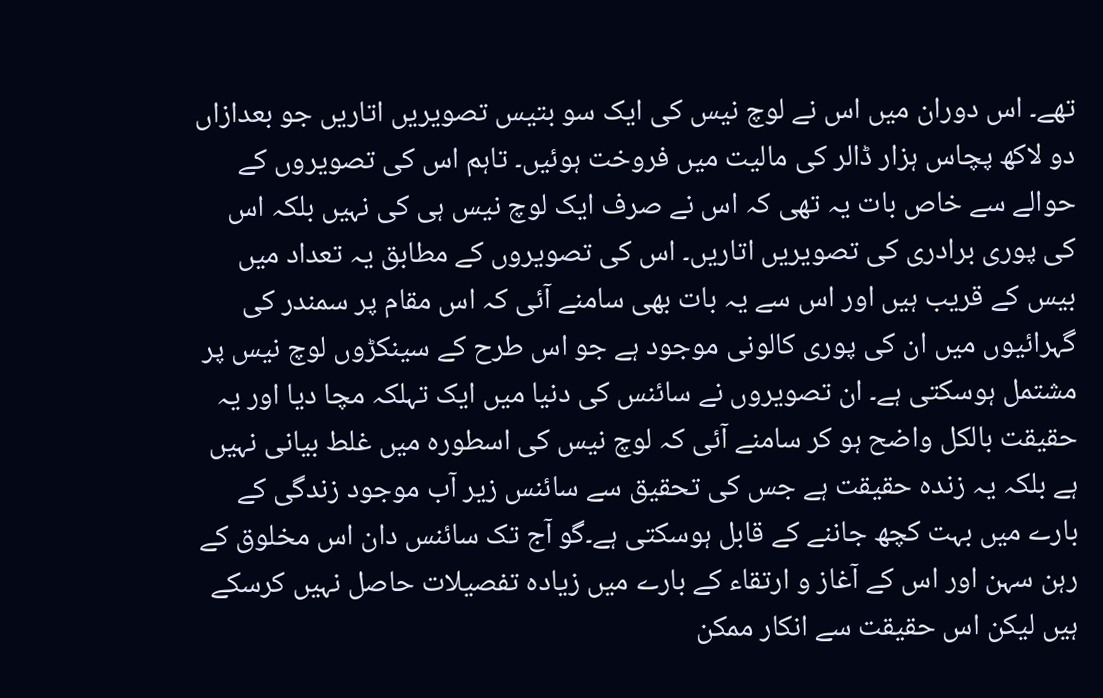تھے۔ اس دوران میں اس نے لوچ نیس کی ایک سو بتیس تصویریں اتاریں جو بعدازاں دو لاکھ پچاس ہزار ڈالر کی مالیت میں فروخت ہوئیں۔ تاہم اس کی تصویروں کے حوالے سے خاص بات یہ تھی کہ اس نے صرف ایک لوچ نیس ہی کی نہیں بلکہ اس کی پوری برادری کی تصویریں اتاریں۔ اس کی تصویروں کے مطابق یہ تعداد میں بیس کے قریب ہیں اور اس سے یہ بات بھی سامنے آئی کہ اس مقام پر سمندر کی گہرائیوں میں ان کی پوری کالونی موجود ہے جو اس طرح کے سینکڑوں لوچ نیس پر مشتمل ہوسکتی ہے۔ ان تصویروں نے سائنس کی دنیا میں ایک تہلکہ مچا دیا اور یہ حقیقت بالکل واضح ہو کر سامنے آئی کہ لوچ نیس کی اسطورہ میں غلط بیانی نہیں ہے بلکہ یہ زندہ حقیقت ہے جس کی تحقیق سے سائنس زیر آب موجود زندگی کے بارے میں بہت کچھ جاننے کے قابل ہوسکتی ہے۔گو آج تک سائنس دان اس مخلوق کے رہن سہن اور اس کے آغاز و ارتقاء کے بارے میں زیادہ تفصیلات حاصل نہیں کرسکے ہیں لیکن اس حقیقت سے انکار ممکن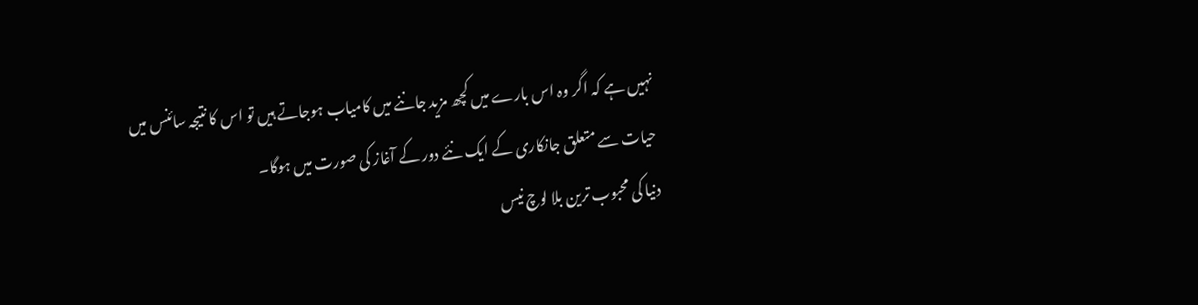نہیں ہے کہ اگر وہ اس بارے میں کچھ مزید جاننے میں کامیاب ہوجاتے ہیں تو اس کا نتیجہ سائنس میں حیات سے متعلق جانکاری کے ایک نئے دور کے آغاز کی صورت میں ہوگا۔
دنیا کی محبوب ترین بلا لوچ نیس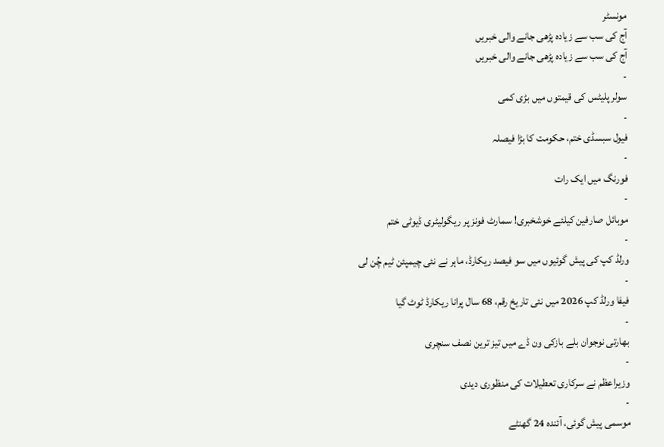مونسٹر
آج کی سب سے زیادہ پڑھی جانے والی خبریں
آج کی سب سے زیادہ پڑھی جانے والی خبریں
-
سولر پلیٹس کی قیمتوں میں بڑی کمی
-
فیول سبسڈی ختم، حکومت کا بڑا فیصلہ
-
فورنگ میں ایک رات
-
موبائل صارفین کیلئے خوشخبری! سمارٹ فونز پر ریگولیٹری ڈیوٹی ختم
-
ورلڈ کپ کی پیش گوئیوں میں سو فیصد ریکارڈ، ماہر نے نئی چیمپئن ٹیم چُن لی
-
فیفا ورلڈ کپ 2026 میں نئی تاریخ رقم، 68 سال پرانا ریکارڈ ٹوٹ گیا
-
بھارتی نوجوان بلے بازکی ون ڈے میں تیز ترین نصف سنچری
-
وزیراعظم نے سرکاری تعطیلات کی منظوری دیدی
-
موسمی پیش گوئی، آئندہ 24 گھنٹے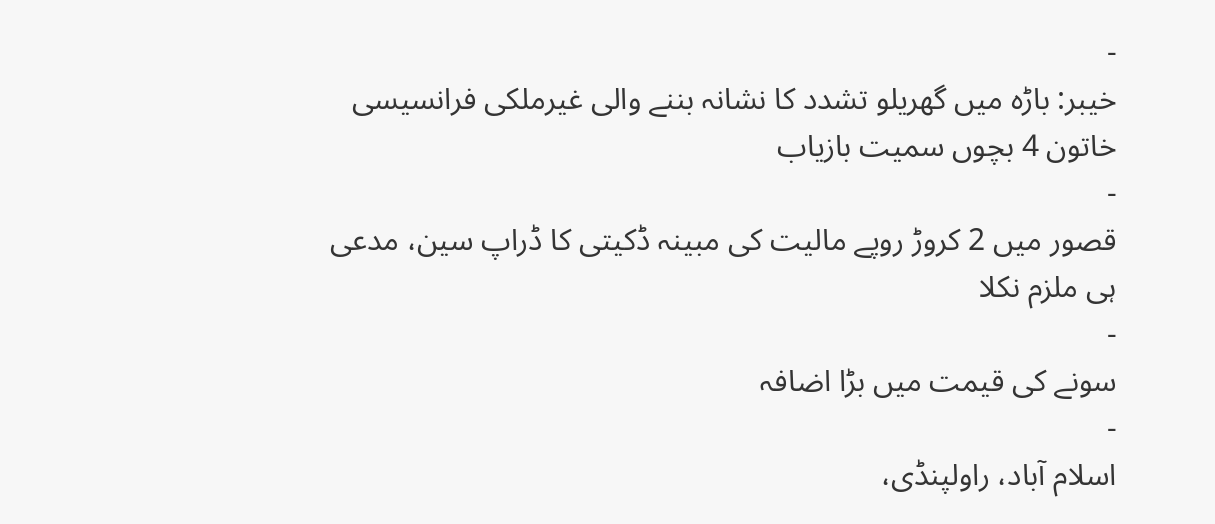-
خیبر: باڑہ میں گھریلو تشدد کا نشانہ بننے والی غیرملکی فرانسیسی خاتون 4 بچوں سمیت بازیاب
-
قصور میں 2 کروڑ روپے مالیت کی مبینہ ڈکیتی کا ڈراپ سین، مدعی ہی ملزم نکلا
-
سونے کی قیمت میں بڑا اضافہ
-
اسلام آباد، راولپنڈی،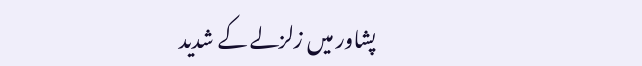پشاور میں زلزلے کے شدید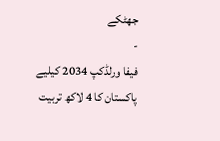جھٹکے
-
فیفا ورلڈکپ 2034 کیلیے پاکستان کا 4 لاکھ تربیت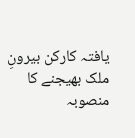یافتہ کارکن بیرونِ ملک بھیجنے کا منصوبہ